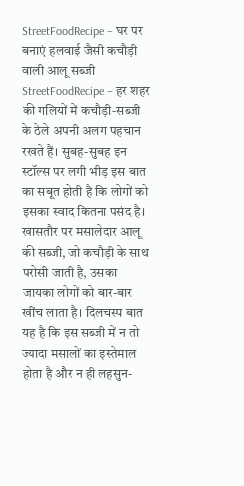StreetFoodRecipe – घर पर बनाएं हलवाई जैसी कचौड़ी वाली आलू सब्जी
StreetFoodRecipe – हर शहर की गलियों में कचौड़ी-सब्जी के ठेले अपनी अलग पहचान रखते हैं। सुबह-सुबह इन स्टॉल्स पर लगी भीड़ इस बात का सबूत होती है कि लोगों को इसका स्वाद कितना पसंद है। खासतौर पर मसालेदार आलू की सब्जी, जो कचौड़ी के साथ परोसी जाती है, उसका जायका लोगों को बार-बार खींच लाता है। दिलचस्प बात यह है कि इस सब्जी में न तो ज्यादा मसालों का इस्तेमाल होता है और न ही लहसुन-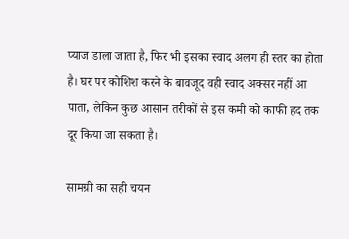प्याज डाला जाता है, फिर भी इसका स्वाद अलग ही स्तर का होता है। घर पर कोशिश करने के बावजूद वही स्वाद अक्सर नहीं आ पाता, लेकिन कुछ आसान तरीकों से इस कमी को काफी हद तक दूर किया जा सकता है।

सामग्री का सही चयन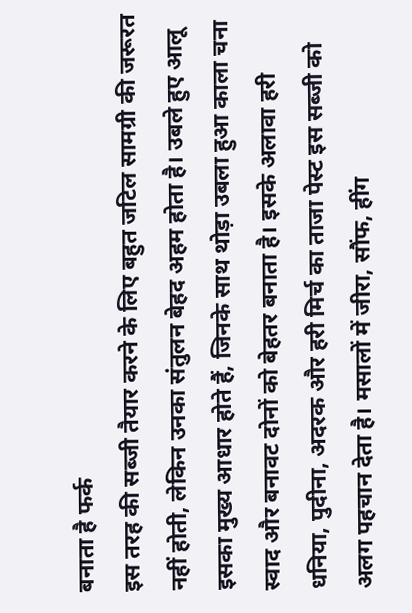बनाता है फर्क
इस तरह की सब्जी तैयार करने के लिए बहुत जटिल सामग्री की जरूरत नहीं होती, लेकिन उनका संतुलन बेहद अहम होता है। उबले हुए आलू इसका मुख्य आधार होते हैं, जिनके साथ थोड़ा उबला हुआ काला चना स्वाद और बनावट दोनों को बेहतर बनाता है। इसके अलावा हरी धनिया, पुदीना, अदरक और हरी मिर्च का ताजा पेस्ट इस सब्जी को अलग पहचान देता है। मसालों में जीरा, सौंफ, हींग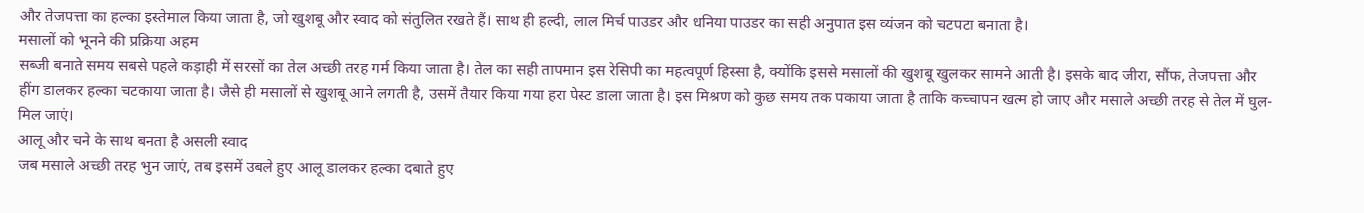और तेजपत्ता का हल्का इस्तेमाल किया जाता है, जो खुशबू और स्वाद को संतुलित रखते हैं। साथ ही हल्दी, लाल मिर्च पाउडर और धनिया पाउडर का सही अनुपात इस व्यंजन को चटपटा बनाता है।
मसालों को भूनने की प्रक्रिया अहम
सब्जी बनाते समय सबसे पहले कड़ाही में सरसों का तेल अच्छी तरह गर्म किया जाता है। तेल का सही तापमान इस रेसिपी का महत्वपूर्ण हिस्सा है, क्योंकि इससे मसालों की खुशबू खुलकर सामने आती है। इसके बाद जीरा, सौंफ, तेजपत्ता और हींग डालकर हल्का चटकाया जाता है। जैसे ही मसालों से खुशबू आने लगती है, उसमें तैयार किया गया हरा पेस्ट डाला जाता है। इस मिश्रण को कुछ समय तक पकाया जाता है ताकि कच्चापन खत्म हो जाए और मसाले अच्छी तरह से तेल में घुल-मिल जाएं।
आलू और चने के साथ बनता है असली स्वाद
जब मसाले अच्छी तरह भुन जाएं, तब इसमें उबले हुए आलू डालकर हल्का दबाते हुए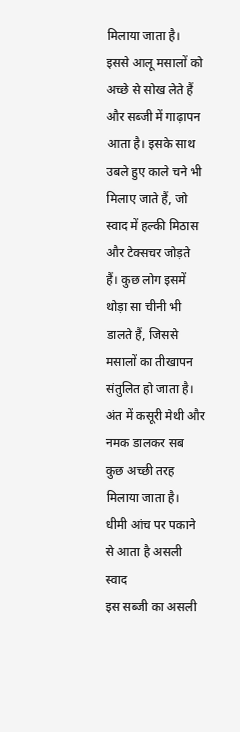मिलाया जाता है। इससे आलू मसालों को अच्छे से सोख लेते हैं और सब्जी में गाढ़ापन आता है। इसके साथ उबले हुए काले चने भी मिलाए जाते हैं, जो स्वाद में हल्की मिठास और टेक्सचर जोड़ते हैं। कुछ लोग इसमें थोड़ा सा चीनी भी डालते हैं, जिससे मसालों का तीखापन संतुलित हो जाता है। अंत में कसूरी मेथी और नमक डालकर सब कुछ अच्छी तरह मिलाया जाता है।
धीमी आंच पर पकाने से आता है असली स्वाद
इस सब्जी का असली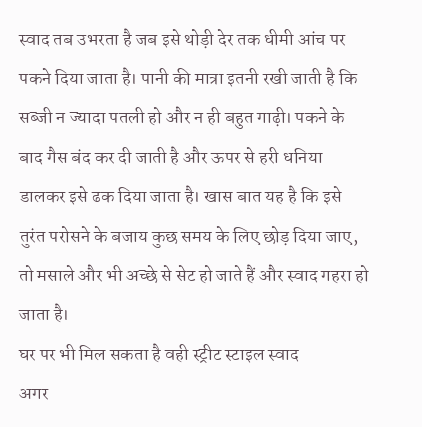स्वाद तब उभरता है जब इसे थोड़ी देर तक धीमी आंच पर पकने दिया जाता है। पानी की मात्रा इतनी रखी जाती है कि सब्जी न ज्यादा पतली हो और न ही बहुत गाढ़ी। पकने के बाद गैस बंद कर दी जाती है और ऊपर से हरी धनिया डालकर इसे ढक दिया जाता है। खास बात यह है कि इसे तुरंत परोसने के बजाय कुछ समय के लिए छोड़ दिया जाए, तो मसाले और भी अच्छे से सेट हो जाते हैं और स्वाद गहरा हो जाता है।
घर पर भी मिल सकता है वही स्ट्रीट स्टाइल स्वाद
अगर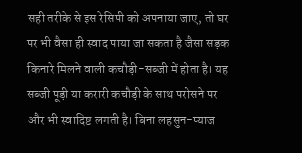सही तरीके से इस रेसिपी को अपनाया जाए, तो घर पर भी वैसा ही स्वाद पाया जा सकता है जैसा सड़क किनारे मिलने वाली कचौड़ी-सब्जी में होता है। यह सब्जी पूड़ी या करारी कचौड़ी के साथ परोसने पर और भी स्वादिष्ट लगती है। बिना लहसुन-प्याज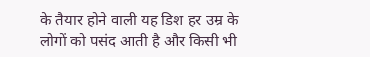के तैयार होने वाली यह डिश हर उम्र के लोगों को पसंद आती है और किसी भी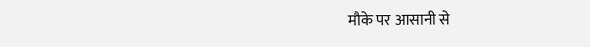मौके पर आसानी से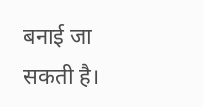बनाई जा सकती है।